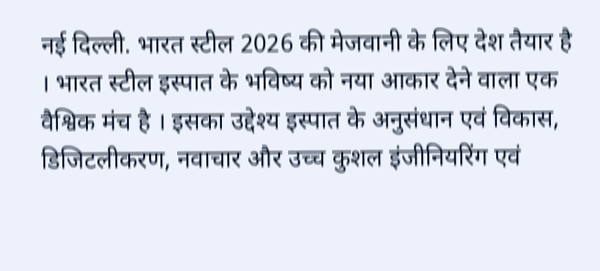नई दिल्ली. भारत स्टील 2026 की मेजवानी के लिए देश तैयार है । भारत स्टील इस्पात के भविष्य को नया आकार देने वाला एक वैश्विक मंच है । इसका उद्देश्य इस्पात के अनुसंधान एवं विकास, डिजिटलीकरण, नवाचार और उच्च कुशल इंजीनियरिंग एवं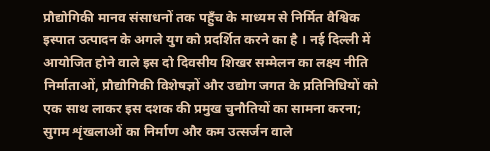प्रौद्योगिकी मानव संसाधनों तक पहुँच के माध्यम से निर्मित वैश्विक इस्पात उत्पादन के अगले युग को प्रदर्शित करने का है । नई दिल्ली में आयोजित होने वाले इस दो दिवसीय शिखर सम्मेलन का लक्ष्य नीति निर्माताओं, प्रौद्योगिकी विशेषज्ञों और उद्योग जगत के प्रतिनिधियों को एक साथ लाकर इस दशक की प्रमुख चुनौतियों का सामना करना; सुगम शृंखलाओं का निर्माण और कम उत्सर्जन वाले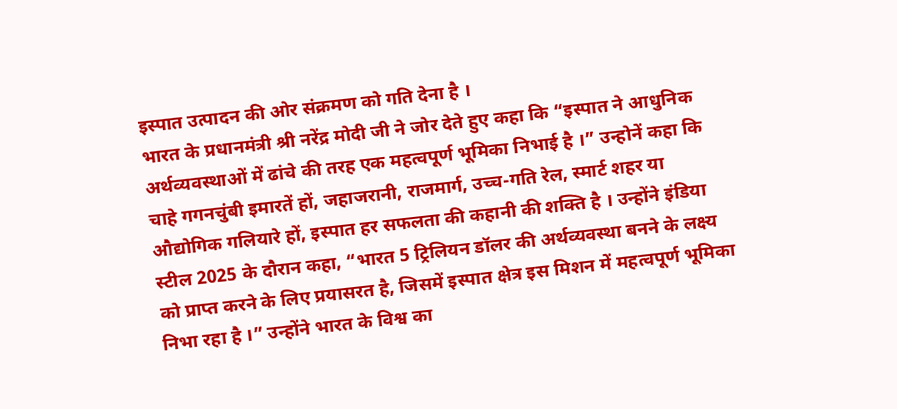इस्पात उत्पादन की ओर संक्रमण को गति देना है ।
भारत के प्रधानमंत्री श्री नरेंद्र मोदी जी ने जोर देते हुए कहा कि “इस्पात ने आधुनिक अर्थव्यवस्थाओं में ढांचे की तरह एक महत्वपूर्ण भूमिका निभाई है ।” उन्होनें कहा कि चाहे गगनचुंबी इमारतें हों, जहाजरानी, राजमार्ग, उच्च-गति रेल, स्मार्ट शहर या औद्योगिक गलियारे हों, इस्पात हर सफलता की कहानी की शक्ति है । उन्होंने इंडिया स्टील 2025 के दौरान कहा, “भारत 5 ट्रिलियन डॉलर की अर्थव्यवस्था बनने के लक्ष्य को प्राप्त करने के लिए प्रयासरत है, जिसमें इस्पात क्षेत्र इस मिशन में महत्वपूर्ण भूमिका निभा रहा है ।” उन्होंने भारत के विश्व का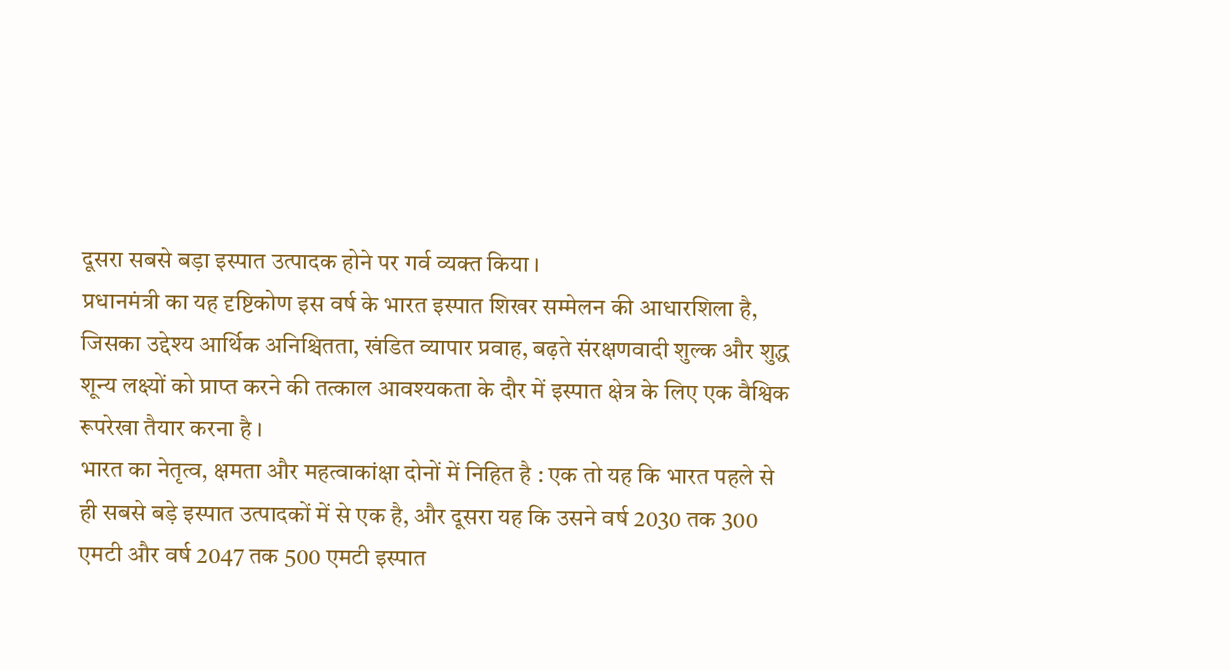दूसरा सबसे बड़ा इस्पात उत्पादक होने पर गर्व व्यक्त किया ।
प्रधानमंत्री का यह दृष्टिकोण इस वर्ष के भारत इस्पात शिखर सम्मेलन की आधारशिला है, जिसका उद्देश्य आर्थिक अनिश्चितता, खंडित व्यापार प्रवाह, बढ़ते संरक्षणवादी शुल्क और शुद्ध शून्य लक्ष्यों को प्राप्त करने की तत्काल आवश्यकता के दौर में इस्पात क्षेत्र के लिए एक वैश्विक रूपरेखा तैयार करना है ।
भारत का नेतृत्व, क्षमता और महत्वाकांक्षा दोनों में निहित है : एक तो यह कि भारत पहले से ही सबसे बड़े इस्पात उत्पादकों में से एक है, और दूसरा यह कि उसने वर्ष 2030 तक 300 एमटी और वर्ष 2047 तक 500 एमटी इस्पात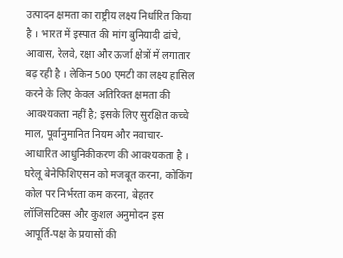उत्पादन क्षमता का राष्ट्रीय लक्ष्य निर्धारित किया है । भारत में इस्पात की मांग बुनियादी ढांचे, आवास, रेलवे, रक्षा और ऊर्जा क्षेत्रों में लगातार बढ़ रही है । लेकिन 500 एमटी का लक्ष्य हासिल करने के लिए केवल अतिरिक्त क्षमता की आवश्यकता नहीं है; इसके लिए सुरक्षित कच्चे माल, पूर्वानुमानित नियम और नवाचार-आधारित आधुनिकीकरण की आवश्यकता है । घरेलू बेनेफिशिएसन को मजबूत करना, कोकिंग कोल पर निर्भरता कम करना, बेहतर लॉजिसटिक्स और कुशल अनुमोदन इस आपूर्ति-पक्ष के प्रयासों की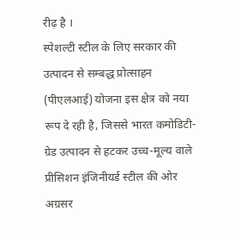रीढ़ है ।
स्पेशल्टी स्टील के लिए सरकार की उत्पादन से सम्बद्ध प्रोत्साहन (पीएलआई) योजना इस क्षेत्र को नया रूप दे रही है, जिससे भारत कमोडिटी-ग्रेड उत्पादन से हटकर उच्च-मूल्य वाले प्रीसिशन इंजिनीयर्ड स्टील की ओर अग्रसर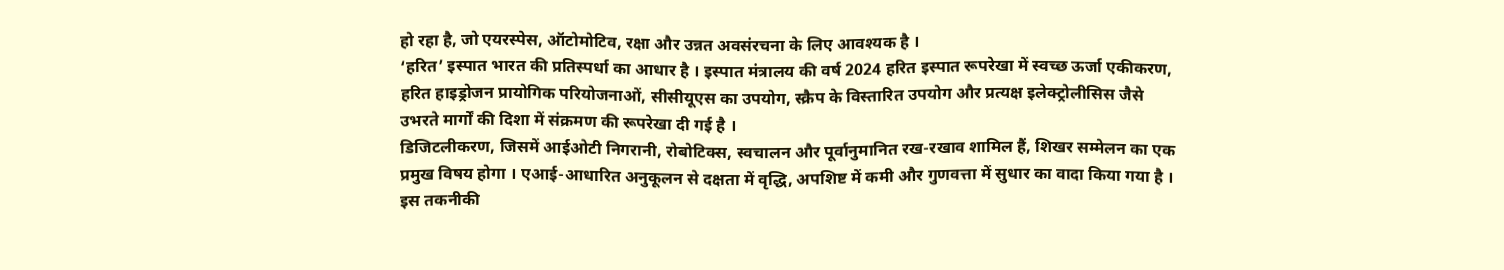हो रहा है, जो एयरस्पेस, ऑटोमोटिव, रक्षा और उन्नत अवसंरचना के लिए आवश्यक है ।
‘हरित’ इस्पात भारत की प्रतिस्पर्धा का आधार है । इस्पात मंत्रालय की वर्ष 2024 हरित इस्पात रूपरेखा में स्वच्छ ऊर्जा एकीकरण, हरित हाइड्रोजन प्रायोगिक परियोजनाओं, सीसीयूएस का उपयोग, स्क्रैप के विस्तारित उपयोग और प्रत्यक्ष इलेक्ट्रोलीसिस जैसे उभरते मार्गों की दिशा में संक्रमण की रूपरेखा दी गई है ।
डिजिटलीकरण, जिसमें आईओटी निगरानी, रोबोटिक्स, स्वचालन और पूर्वानुमानित रख-रखाव शामिल हैं, शिखर सम्मेलन का एक प्रमुख विषय होगा । एआई-आधारित अनुकूलन से दक्षता में वृद्धि, अपशिष्ट में कमी और गुणवत्ता में सुधार का वादा किया गया है । इस तकनीकी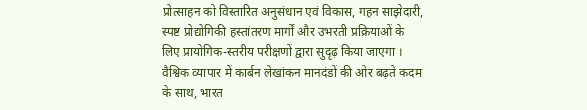प्रोत्साहन को विस्तारित अनुसंधान एवं विकास, गहन साझेदारी, स्पष्ट प्रोद्योगिकी हस्तांतरण मार्गों और उभरती प्रक्रियाओं के लिए प्रायोगिक-स्तरीय परीक्षणों द्वारा सुदृढ़ किया जाएगा ।
वैश्विक व्यापार में कार्बन लेखांकन मानदंडों की ओर बढ़ते कदम के साथ, भारत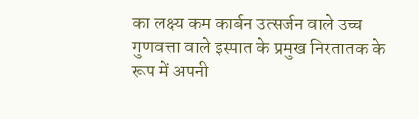का लक्ष्य कम कार्बन उत्सर्जन वाले उच्च गुणवत्ता वाले इस्पात के प्रमुख निरतातक के रूप में अपनी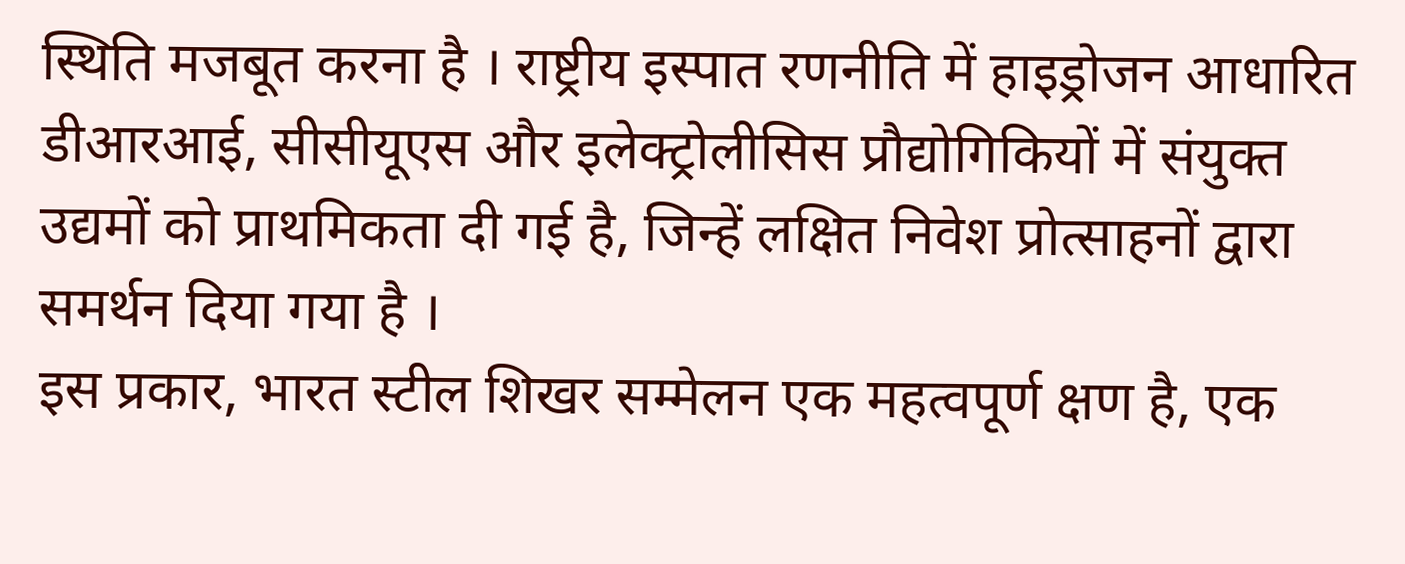स्थिति मजबूत करना है । राष्ट्रीय इस्पात रणनीति में हाइड्रोजन आधारित डीआरआई, सीसीयूएस और इलेक्ट्रोलीसिस प्रौद्योगिकियों में संयुक्त उद्यमों को प्राथमिकता दी गई है, जिन्हें लक्षित निवेश प्रोत्साहनों द्वारा समर्थन दिया गया है ।
इस प्रकार, भारत स्टील शिखर सम्मेलन एक महत्वपूर्ण क्षण है, एक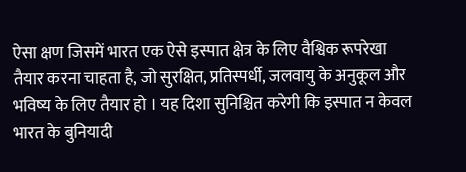ऐसा क्षण जिसमें भारत एक ऐसे इस्पात क्षेत्र के लिए वैश्विक रूपरेखा तैयार करना चाहता है, जो सुरक्षित, प्रतिस्पर्धी, जलवायु के अनुकूल और भविष्य के लिए तैयार हो । यह दिशा सुनिश्चित करेगी कि इस्पात न केवल भारत के बुनियादी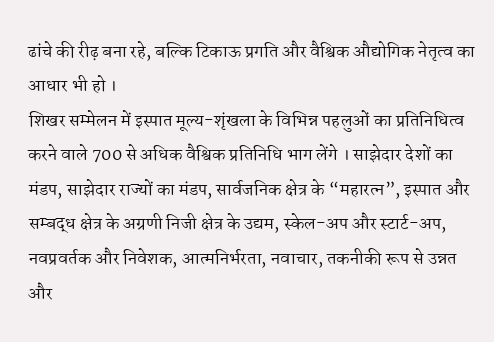ढांचे की रीढ़ बना रहे, बल्कि टिकाऊ प्रगति और वैश्विक औद्योगिक नेतृत्व का आधार भी हो ।
शिखर सम्मेलन में इस्पात मूल्य-शृंखला के विभिन्न पहलुओं का प्रतिनिधित्व करने वाले 700 से अधिक वैश्विक प्रतिनिधि भाग लेंगे । साझेदार देशों का मंडप, साझेदार राज्यों का मंडप, सार्वजनिक क्षेत्र के “महारत्न”, इस्पात और सम्बद्ध क्षेत्र के अग्रणी निजी क्षेत्र के उद्यम, स्केल-अप और स्टार्ट-अप, नवप्रवर्तक और निवेशक, आत्मनिर्भरता, नवाचार, तकनीकी रूप से उन्नत और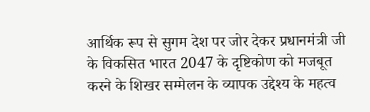आर्थिक रूप से सुगम देश पर जोर देकर प्रधानमंत्री जी के विकसित भारत 2047 के दृष्टिकोण को मजबूत करने के शिखर सम्मेलन के व्यापक उद्देश्य के महत्व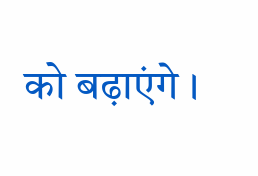को बढ़ाएंगे ।